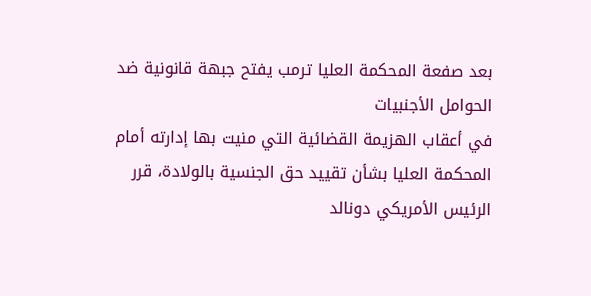بعد صفعة المحكمة العليا ترمب يفتح جبهة قانونية ضد الحوامل الأجنبيات
في أعقاب الهزيمة القضائية التي منيت بها إدارته أمام المحكمة العليا بشأن تقييد حق الجنسية بالولادة، قرر الرئيس الأمريكي دونالد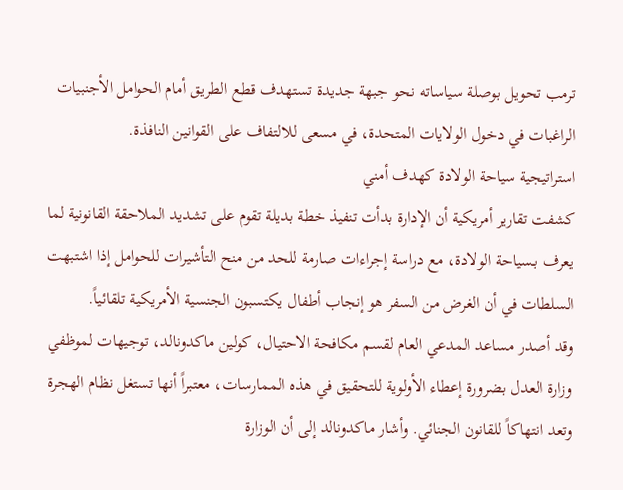ترمب تحويل بوصلة سياساته نحو جبهة جديدة تستهدف قطع الطريق أمام الحوامل الأجنبيات الراغبات في دخول الولايات المتحدة، في مسعى للالتفاف على القوانين النافذة.
استراتيجية سياحة الولادة كهدف أمني
كشفت تقارير أمريكية أن الإدارة بدأت تنفيذ خطة بديلة تقوم على تشديد الملاحقة القانونية لما يعرف بـسياحة الولادة، مع دراسة إجراءات صارمة للحد من منح التأشيرات للحوامل إذا اشتبهت السلطات في أن الغرض من السفر هو إنجاب أطفال يكتسبون الجنسية الأمريكية تلقائياً.
وقد أصدر مساعد المدعي العام لقسم مكافحة الاحتيال، كولين ماكدونالد، توجيهات لموظفي وزارة العدل بضرورة إعطاء الأولوية للتحقيق في هذه الممارسات، معتبراً أنها تستغل نظام الهجرة وتعد انتهاكاً للقانون الجنائي. وأشار ماكدونالد إلى أن الوزارة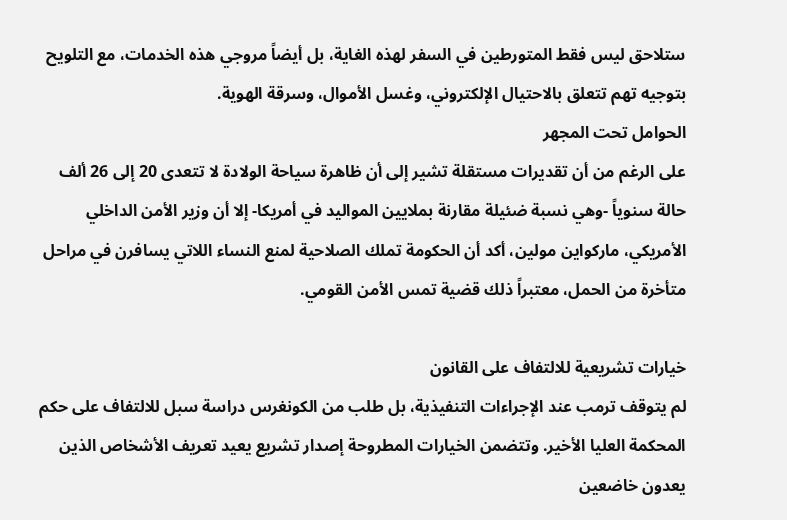ستلاحق ليس فقط المتورطين في السفر لهذه الغاية، بل أيضاً مروجي هذه الخدمات، مع التلويح بتوجيه تهم تتعلق بالاحتيال الإلكتروني، وغسل الأموال، وسرقة الهوية.
الحوامل تحت المجهر
على الرغم من أن تقديرات مستقلة تشير إلى أن ظاهرة سياحة الولادة لا تتعدى 20 إلى 26 ألف حالة سنوياً -وهي نسبة ضئيلة مقارنة بملايين المواليد في أمريكا- إلا أن وزير الأمن الداخلي الأمريكي، ماركواين مولين، أكد أن الحكومة تملك الصلاحية لمنع النساء اللاتي يسافرن في مراحل متأخرة من الحمل، معتبراً ذلك قضية تمس الأمن القومي.

خيارات تشريعية للالتفاف على القانون
لم يتوقف ترمب عند الإجراءات التنفيذية، بل طلب من الكونغرس دراسة سبل للالتفاف على حكم المحكمة العليا الأخير. وتتضمن الخيارات المطروحة إصدار تشريع يعيد تعريف الأشخاص الذين يعدون خاضعين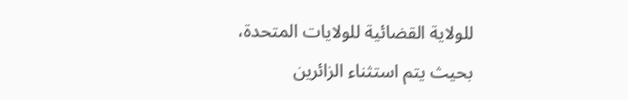للولاية القضائية للولايات المتحدة، بحيث يتم استثناء الزائرين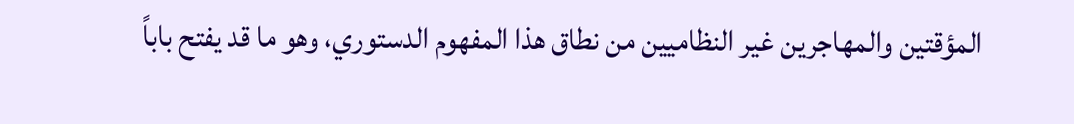المؤقتين والمهاجرين غير النظاميين من نطاق هذا المفهوم الدستوري، وهو ما قد يفتح باباً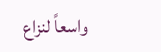واسعاً لنزاع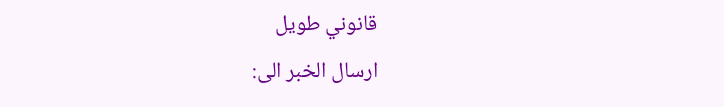قانوني طويل
ارسال الخبر الى: